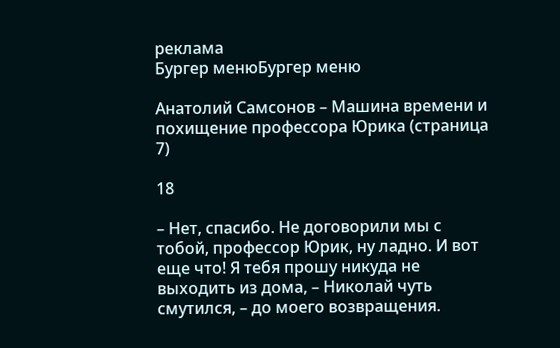реклама
Бургер менюБургер меню

Анатолий Самсонов – Машина времени и похищение профессора Юрика (страница 7)

18

– Нет, спасибо. Не договорили мы с тобой, профессор Юрик, ну ладно. И вот еще что! Я тебя прошу никуда не выходить из дома, – Николай чуть смутился, – до моего возвращения.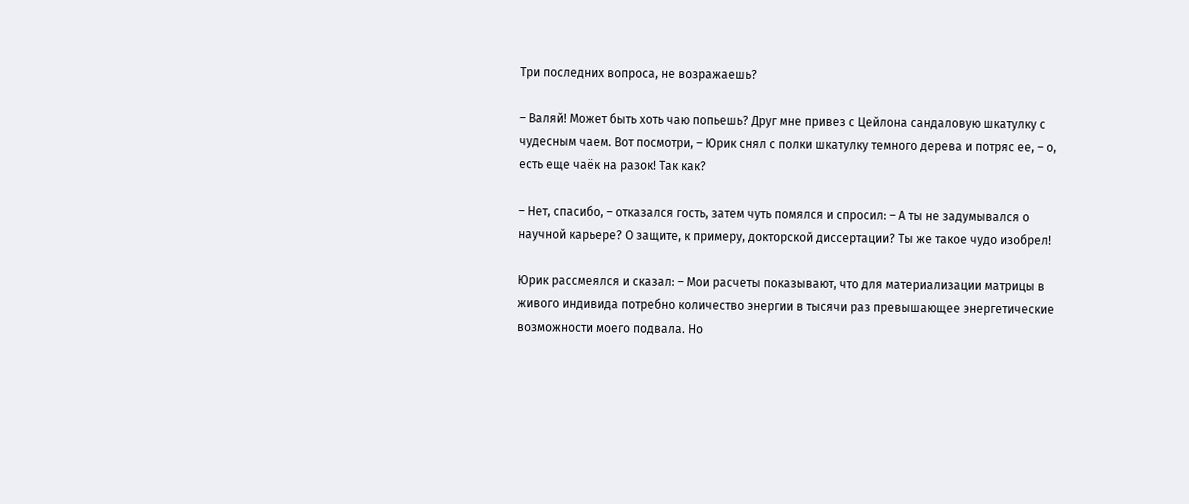Три последних вопроса, не возражаешь?

– Валяй! Может быть хоть чаю попьешь? Друг мне привез с Цейлона сандаловую шкатулку с чудесным чаем. Вот посмотри, – Юрик снял с полки шкатулку темного дерева и потряс ее, – о, есть еще чаёк на разок! Так как?

– Нет, спасибо, – отказался гость, затем чуть помялся и спросил: – А ты не задумывался о научной карьере? О защите, к примеру, докторской диссертации? Ты же такое чудо изобрел!

Юрик рассмеялся и сказал: – Мои расчеты показывают, что для материализации матрицы в живого индивида потребно количество энергии в тысячи раз превышающее энергетические возможности моего подвала. Но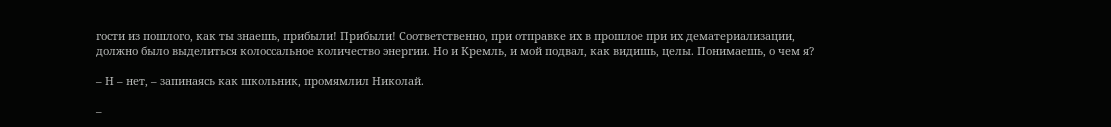гости из пошлого, как ты знаешь, прибыли! Прибыли! Соответственно, при отправке их в прошлое при их дематериализации, должно было выделиться колоссальное количество энергии. Но и Кремль, и мой подвал, как видишь, целы. Понимаешь, о чем я?

– Н – нет, – запинаясь как школьник, промямлил Николай.

–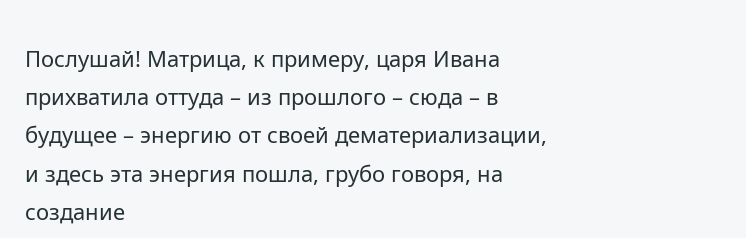Послушай! Матрица, к примеру, царя Ивана прихватила оттуда – из прошлого – сюда – в будущее – энергию от своей дематериализации, и здесь эта энергия пошла, грубо говоря, на создание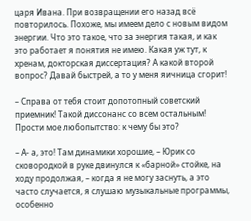царя Ивана. При возвращении его назад всё повторилось. Похоже, мы имеем дело с новым видом энергии. Что это такое, что за энергия такая, и как это работает я понятия не имею. Какая уж тут, к хренам, докторская диссертация? А какой второй вопрос? Давай быстрей, а то у меня яичница сгорит!

– Справа от тебя стоит допотопный советский приемник! Такой диссонанс со всем остальным! Прости мое любопытство: к чему бы это?

– А- а, это! Там динамики хорошие, – Юрик со сковородкой в руке двинулся к «барной» стойке, на ходу продолжая, – когда я не могу заснуть, а это часто случается, я слушаю музыкальные программы, особенно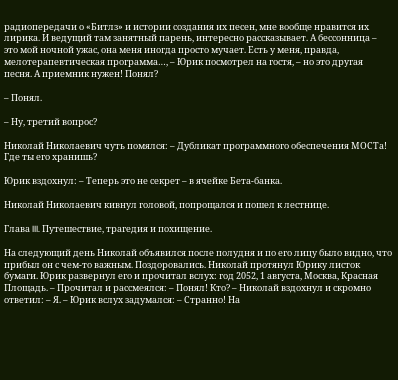радиопередачи о «Битлз» и истории создания их песен, мне вообще нравится их лирика. И ведущий там занятный парень, интересно рассказывает. А бессонница – это мой ночной ужас, она меня иногда просто мучает. Есть у меня, правда, мелотерапевтическая программа…, – Юрик посмотрел на гостя, – но это другая песня. А приемник нужен! Понял?

– Понял.

– Ну, третий вопрос?

Николай Николаевич чуть помялся: – Дубликат программного обеспечения МОСТа! Где ты его хранишь?

Юрик вздохнул: – Теперь это не секрет – в ячейке Бета-банка.

Николай Николаевич кивнул головой, попрощался и пошел к лестнице.

Глава III. Путешествие, трагедия и похищение.

На следующий день Николай объявился после полудня и по его лицу было видно, что прибыл он с чем-то важным. Поздоровались. Николай протянул Юрику листок бумаги. Юрик развернул его и прочитал вслух: год 2052, 1 августа, Москва, Красная Площадь. – Прочитал и рассмеялся: – Понял! Кто? – Николай вздохнул и скромно ответил: – Я. – Юрик вслух задумался: – Странно! На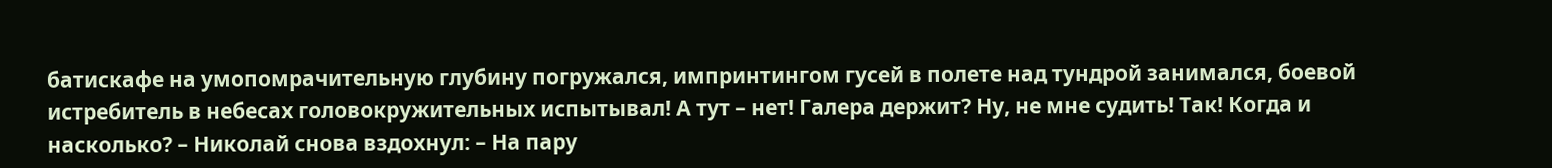батискафе на умопомрачительную глубину погружался, импринтингом гусей в полете над тундрой занимался, боевой истребитель в небесах головокружительных испытывал! А тут – нет! Галера держит? Ну, не мне судить! Так! Когда и насколько? – Николай снова вздохнул: – На пару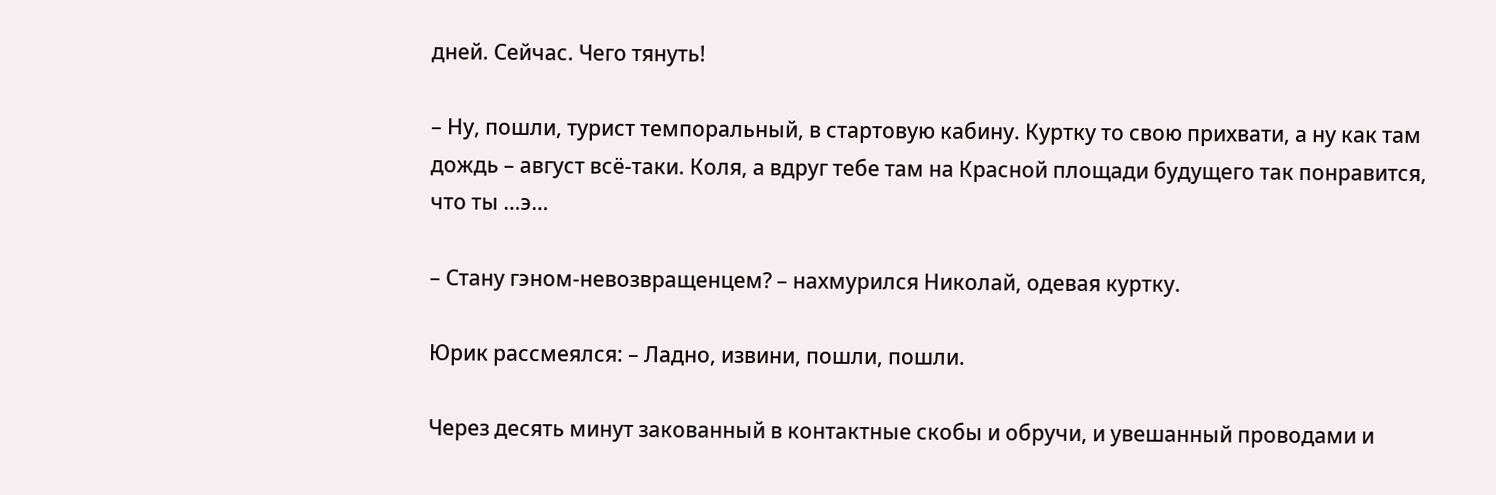дней. Сейчас. Чего тянуть!

– Ну, пошли, турист темпоральный, в стартовую кабину. Куртку то свою прихвати, а ну как там дождь – август всё-таки. Коля, а вдруг тебе там на Красной площади будущего так понравится, что ты …э…

– Стану гэном-невозвращенцем? – нахмурился Николай, одевая куртку.

Юрик рассмеялся: – Ладно, извини, пошли, пошли.

Через десять минут закованный в контактные скобы и обручи, и увешанный проводами и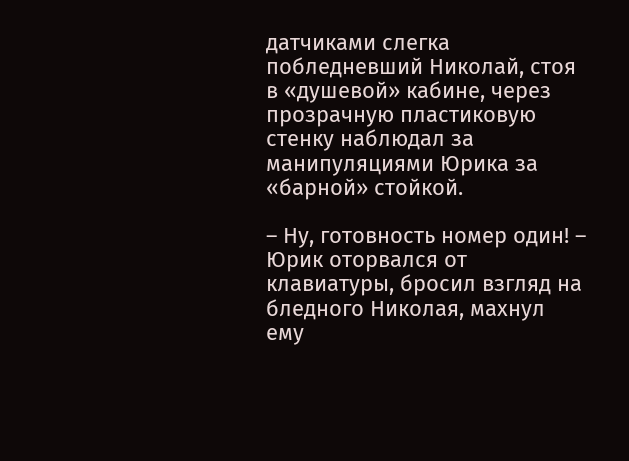датчиками слегка побледневший Николай, стоя в «душевой» кабине, через прозрачную пластиковую стенку наблюдал за манипуляциями Юрика за «барной» стойкой.

– Ну, готовность номер один! – Юрик оторвался от клавиатуры, бросил взгляд на бледного Николая, махнул ему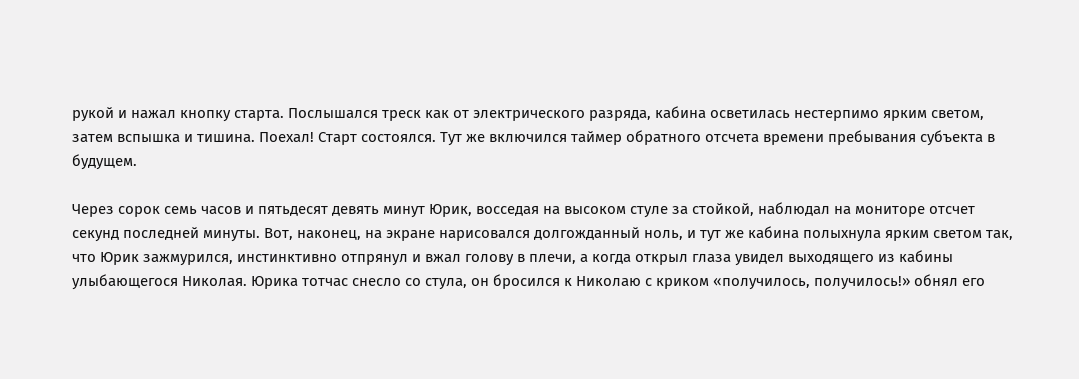рукой и нажал кнопку старта. Послышался треск как от электрического разряда, кабина осветилась нестерпимо ярким светом, затем вспышка и тишина. Поехал! Старт состоялся. Тут же включился таймер обратного отсчета времени пребывания субъекта в будущем.

Через сорок семь часов и пятьдесят девять минут Юрик, восседая на высоком стуле за стойкой, наблюдал на мониторе отсчет секунд последней минуты. Вот, наконец, на экране нарисовался долгожданный ноль, и тут же кабина полыхнула ярким светом так, что Юрик зажмурился, инстинктивно отпрянул и вжал голову в плечи, а когда открыл глаза увидел выходящего из кабины улыбающегося Николая. Юрика тотчас снесло со стула, он бросился к Николаю с криком «получилось, получилось!» обнял его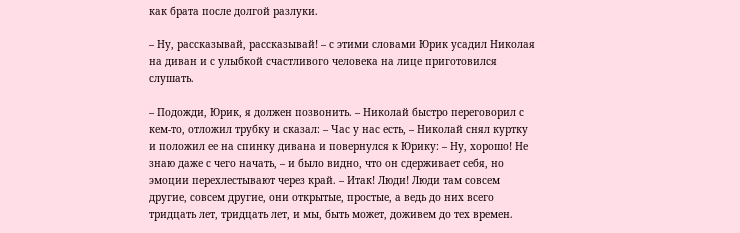как брата после долгой разлуки.

– Ну, рассказывай, рассказывай! – с этими словами Юрик усадил Николая на диван и с улыбкой счастливого человека на лице приготовился слушать.

– Подожди, Юрик, я должен позвонить. – Николай быстро переговорил с кем-то, отложил трубку и сказал: – Час у нас есть, – Николай снял куртку и положил ее на спинку дивана и повернулся к Юрику: – Ну, хорошо! Не знаю даже с чего начать, – и было видно, что он сдерживает себя, но эмоции перехлестывают через край. – Итак! Люди! Люди там совсем другие, совсем другие, они открытые, простые, а ведь до них всего тридцать лет, тридцать лет, и мы, быть может, доживем до тех времен.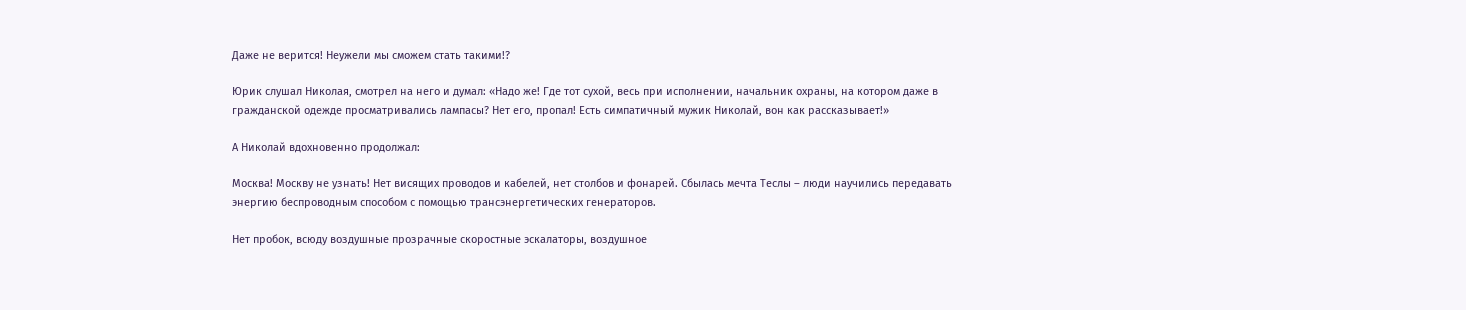Даже не верится! Неужели мы сможем стать такими!?

Юрик слушал Николая, смотрел на него и думал: «Надо же! Где тот сухой, весь при исполнении, начальник охраны, на котором даже в гражданской одежде просматривались лампасы? Нет его, пропал! Есть симпатичный мужик Николай, вон как рассказывает!»

А Николай вдохновенно продолжал:

Москва! Москву не узнать! Нет висящих проводов и кабелей, нет столбов и фонарей. Сбылась мечта Теслы – люди научились передавать энергию беспроводным способом с помощью трансэнергетических генераторов.

Нет пробок, всюду воздушные прозрачные скоростные эскалаторы, воздушное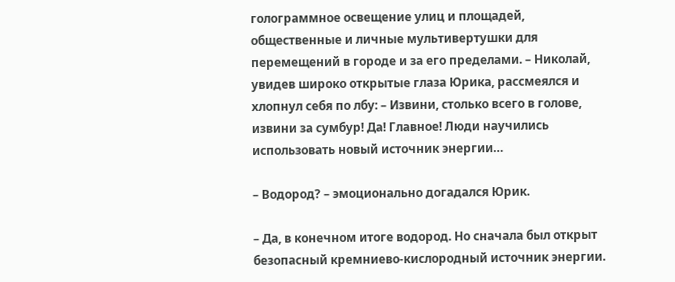голограммное освещение улиц и площадей, общественные и личные мультивертушки для перемещений в городе и за его пределами. – Николай, увидев широко открытые глаза Юрика, рассмеялся и хлопнул себя по лбу: – Извини, столько всего в голове, извини за сумбур! Да! Главное! Люди научились использовать новый источник энергии…

– Водород? – эмоционально догадался Юрик.

– Да, в конечном итоге водород. Но сначала был открыт безопасный кремниево-кислородный источник энергии.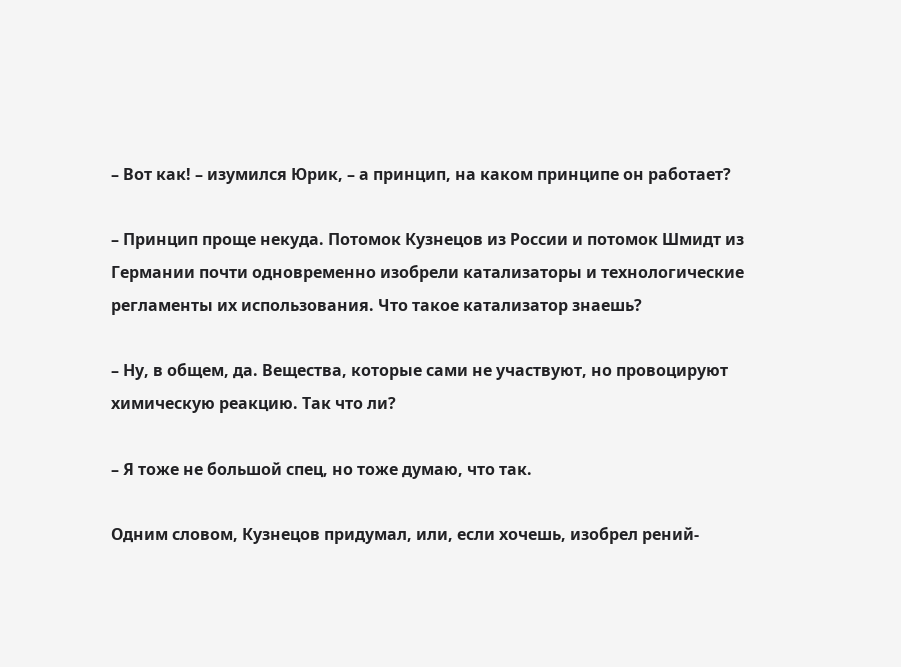– Вот как! – изумился Юрик, – а принцип, на каком принципе он работает?

– Принцип проще некуда. Потомок Кузнецов из России и потомок Шмидт из Германии почти одновременно изобрели катализаторы и технологические регламенты их использования. Что такое катализатор знаешь?

– Ну, в общем, да. Вещества, которые сами не участвуют, но провоцируют химическую реакцию. Так что ли?

– Я тоже не большой спец, но тоже думаю, что так.

Одним словом, Кузнецов придумал, или, если хочешь, изобрел рений-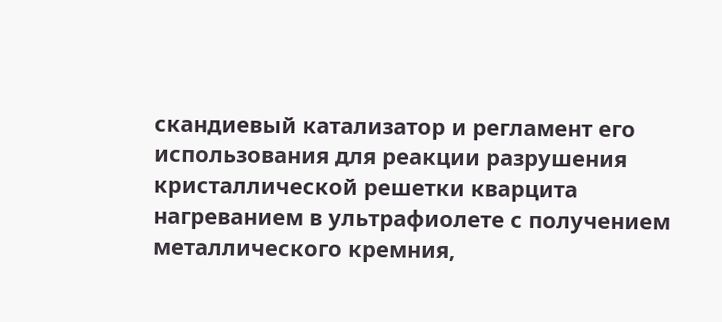скандиевый катализатор и регламент его использования для реакции разрушения кристаллической решетки кварцита нагреванием в ультрафиолете с получением металлического кремния,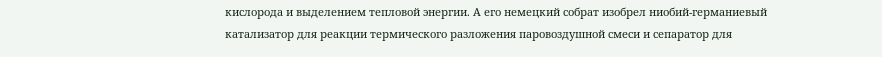кислорода и выделением тепловой энергии. А его немецкий собрат изобрел ниобий-германиевый катализатор для реакции термического разложения паровоздушной смеси и сепаратор для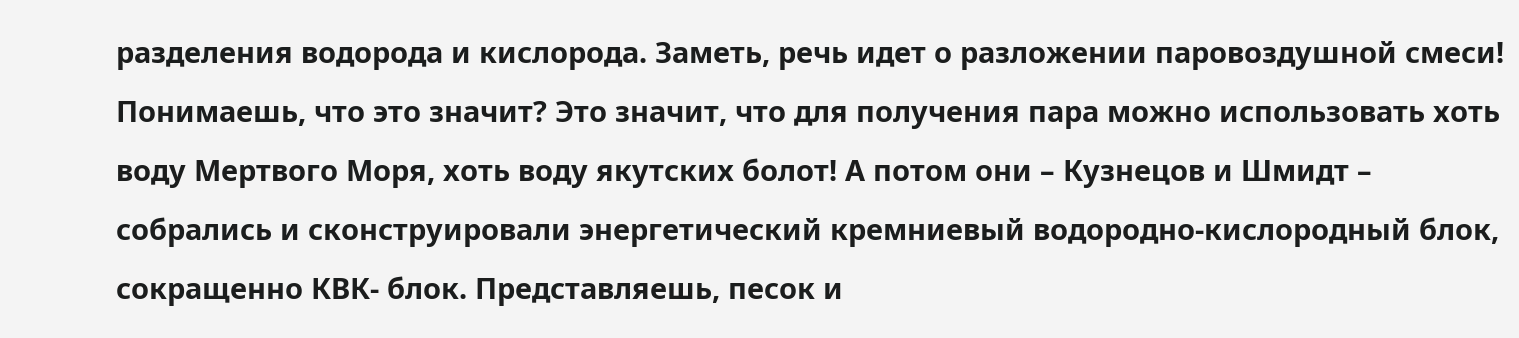разделения водорода и кислорода. Заметь, речь идет о разложении паровоздушной смеси! Понимаешь, что это значит? Это значит, что для получения пара можно использовать хоть воду Мертвого Моря, хоть воду якутских болот! А потом они – Кузнецов и Шмидт – собрались и сконструировали энергетический кремниевый водородно-кислородный блок, сокращенно КВК- блок. Представляешь, песок и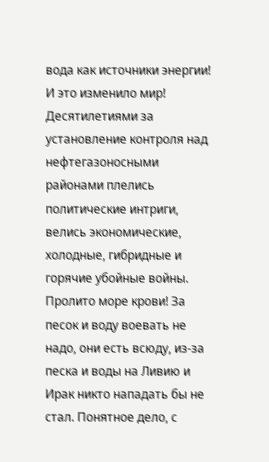вода как источники энергии! И это изменило мир! Десятилетиями за установление контроля над нефтегазоносными районами плелись политические интриги, велись экономические, холодные, гибридные и горячие убойные войны. Пролито море крови! За песок и воду воевать не надо, они есть всюду, из-за песка и воды на Ливию и Ирак никто нападать бы не стал. Понятное дело, с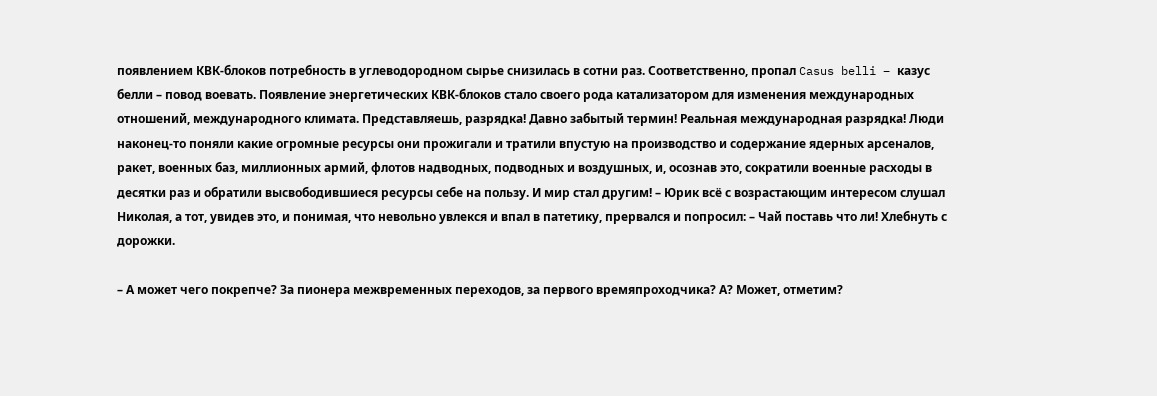появлением КВК-блоков потребность в углеводородном сырье снизилась в сотни раз. Соответственно, пропал Casus belli – казус белли – повод воевать. Появление энергетических КВК-блоков стало своего рода катализатором для изменения международных отношений, международного климата. Представляешь, разрядка! Давно забытый термин! Реальная международная разрядка! Люди наконец-то поняли какие огромные ресурсы они прожигали и тратили впустую на производство и содержание ядерных арсеналов, ракет, военных баз, миллионных армий, флотов надводных, подводных и воздушных, и, осознав это, сократили военные расходы в десятки раз и обратили высвободившиеся ресурсы себе на пользу. И мир стал другим! – Юрик всё с возрастающим интересом слушал Николая, а тот, увидев это, и понимая, что невольно увлекся и впал в патетику, прервался и попросил: – Чай поставь что ли! Хлебнуть с дорожки.

– А может чего покрепче? За пионера межвременных переходов, за первого времяпроходчика? А? Может, отметим?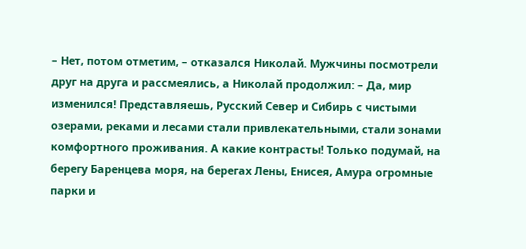– Нет, потом отметим, – отказался Николай. Мужчины посмотрели друг на друга и рассмеялись, а Николай продолжил: – Да, мир изменился! Представляешь, Русский Север и Сибирь с чистыми озерами, реками и лесами стали привлекательными, стали зонами комфортного проживания. А какие контрасты! Только подумай, на берегу Баренцева моря, на берегах Лены, Енисея, Амура огромные парки и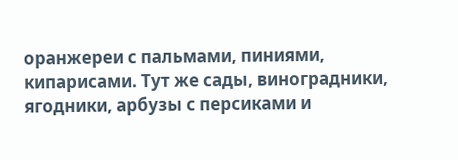оранжереи с пальмами, пиниями, кипарисами. Тут же сады, виноградники, ягодники, арбузы с персиками и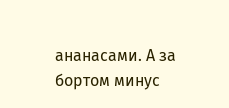ананасами. А за бортом минус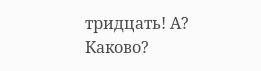тридцать! А? Каково?